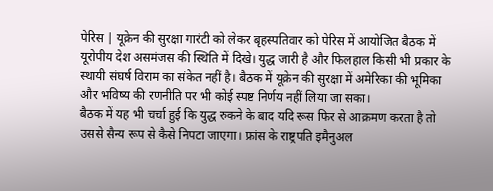पेरिस | यूक्रेन की सुरक्षा गारंटी को लेकर बृहस्पतिवार को पेरिस में आयोजित बैठक में यूरोपीय देश असमंजस की स्थिति में दिखे। युद्ध जारी है और फिलहाल किसी भी प्रकार के स्थायी संघर्ष विराम का संकेत नहीं है। बैठक में यूक्रेन की सुरक्षा में अमेरिका की भूमिका और भविष्य की रणनीति पर भी कोई स्पष्ट निर्णय नहीं लिया जा सका।
बैठक में यह भी चर्चा हुई कि युद्ध रुकने के बाद यदि रूस फिर से आक्रमण करता है तो उससे सैन्य रूप से कैसे निपटा जाएगा। फ्रांस के राष्ट्रपति इमैनुअल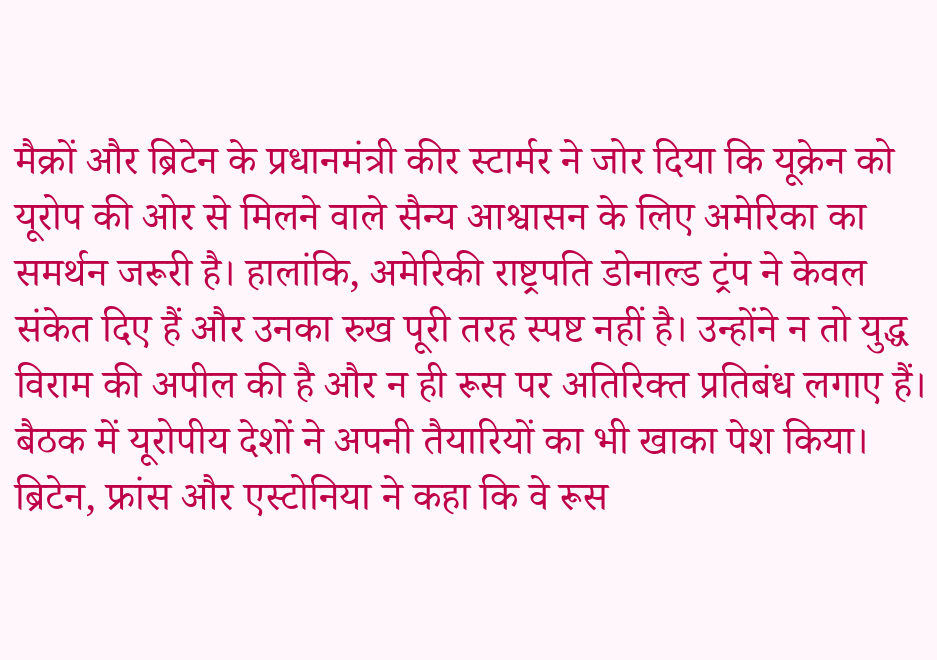मैक्रों और ब्रिटेन के प्रधानमंत्री कीर स्टार्मर ने जोर दिया कि यूक्रेन को यूरोप की ओर से मिलने वाले सैन्य आश्वासन के लिए अमेरिका का समर्थन जरूरी है। हालांकि, अमेरिकी राष्ट्रपति डोनाल्ड ट्रंप ने केवल संकेत दिए हैं और उनका रुख पूरी तरह स्पष्ट नहीं है। उन्होंने न तो युद्ध विराम की अपील की है और न ही रूस पर अतिरिक्त प्रतिबंध लगाए हैं।
बैठक में यूरोपीय देशों ने अपनी तैयारियों का भी खाका पेश किया। ब्रिटेन, फ्रांस और एस्टोनिया ने कहा कि वे रूस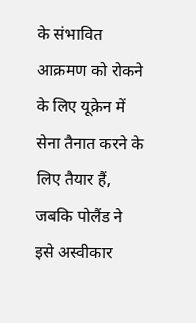के संभावित आक्रमण को रोकने के लिए यूक्रेन में सेना तैनात करने के लिए तैयार हैं, जबकि पोलैंड ने इसे अस्वीकार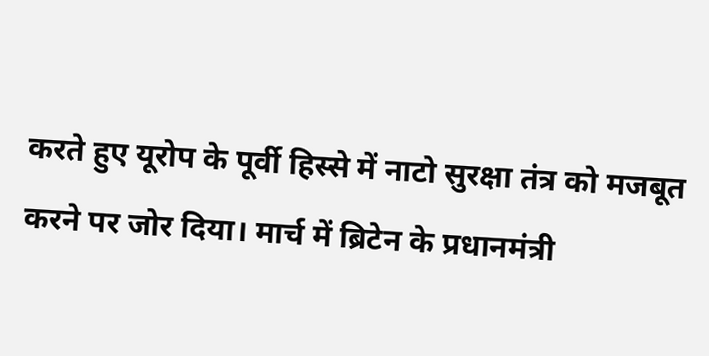करते हुए यूरोप के पूर्वी हिस्से में नाटो सुरक्षा तंत्र को मजबूत करने पर जोर दिया। मार्च में ब्रिटेन के प्रधानमंत्री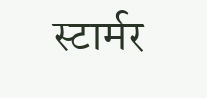स्टार्मर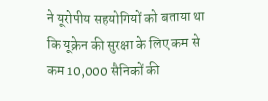ने यूरोपीय सहयोगियों को बताया था कि यूक्रेन की सुरक्षा के लिए कम से कम 10,000 सैनिकों की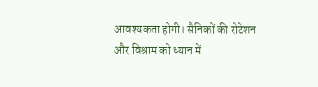आवश्यकता होगी। सैनिकों की रोटेशन और विश्राम को ध्यान में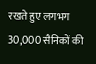रखते हुए लगभग 30,000 सैनिकों की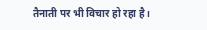तैनाती पर भी विचार हो रहा है।